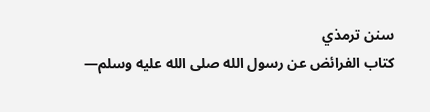سنن ترمذي
كتاب الفرائض عن رسول الله صلى الله عليه وسلم—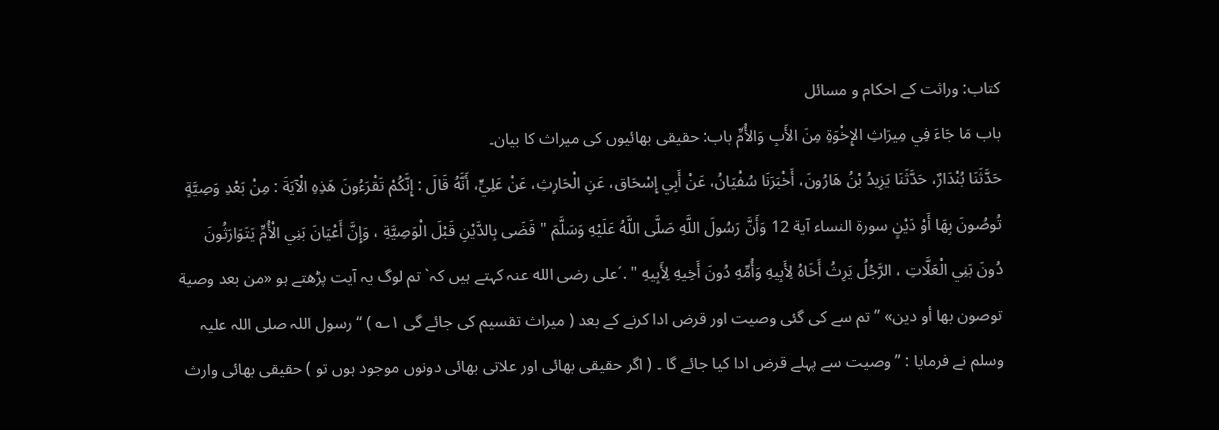کتاب: وراثت کے احکام و مسائل
باب مَا جَاءَ فِي مِيرَاثِ الإِخْوَةِ مِنَ الأَبِ وَالأُمِّ باب: حقیقی بھائیوں کی میراث کا بیان۔
حَدَّثَنَا بُنْدَارٌ، حَدَّثَنَا يَزِيدُ بْنُ هَارُونَ، أَخْبَرَنَا سُفْيَانُ، عَنْ أَبِي إِسْحَاق، عَنِ الْحَارِثِ، عَنْ عَلِيٍّ، أَنَّهُ قَالَ : إِنَّكُمْ تَقْرَءُونَ هَذِهِ الْآيَةَ : مِنْ بَعْدِ وَصِيَّةٍ تُوصُونَ بِهَا أَوْ دَيْنٍ سورة النساء آية 12 وَأَنَّ رَسُولَ اللَّهِ صَلَّى اللَّهُ عَلَيْهِ وَسَلَّمَ " قَضَى بِالدَّيْنِ قَبْلَ الْوَصِيَّةِ ، وَإِنَّ أَعْيَانَ بَنِي الْأُمِّ يَتَوَارَثُونَ دُونَ بَنِي الْعَلَّاتِ ، الرَّجُلُ يَرِثُ أَخَاهُ لِأَبِيهِ وَأُمِّهِ دُونَ أَخِيهِ لِأَبِيهِ " .´علی رضی الله عنہ کہتے ہیں کہ` تم لوگ یہ آیت پڑھتے ہو «من بعد وصية توصون بها أو دين» ” تم سے کی گئی وصیت اور قرض ادا کرنے کے بعد ( میراث تقسیم کی جائے گی ۱؎ ) “ رسول اللہ صلی اللہ علیہ وسلم نے فرمایا : ” وصیت سے پہلے قرض ادا کیا جائے گا ۔ ( اگر حقیقی بھائی اور علاتی بھائی دونوں موجود ہوں تو ) حقیقی بھائی وارث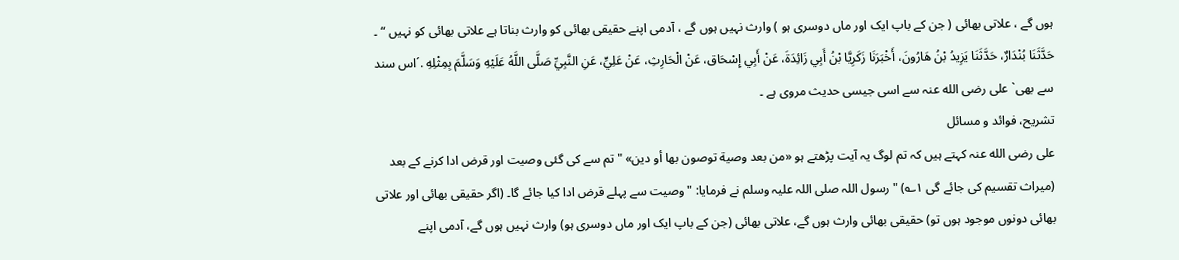ہوں گے ، علاتی بھائی ( جن کے باپ ایک اور ماں دوسری ہو ) وارث نہیں ہوں گے ، آدمی اپنے حقیقی بھائی کو وارث بناتا ہے علاتی بھائی کو نہیں “ ۔
حَدَّثَنَا بُنْدَارٌ، حَدَّثَنَا يَزِيدُ بْنُ هَارُونَ، أَخْبَرَنَا زَكَرِيَّا بْنُ أَبِي زَائِدَةَ، عَنْ أَبِي إِسْحَاق، عَنْ الْحَارِثِ، عَنْ عَلِيٍّ، عَنِ النَّبِيِّ صَلَّى اللَّهُ عَلَيْهِ وَسَلَّمَ بِمِثْلِهِ .´اس سند سے بھی` علی رضی الله عنہ سے اسی جیسی حدیث مروی ہے ۔
تشریح، فوائد و مسائل
علی رضی الله عنہ کہتے ہیں کہ تم لوگ یہ آیت پڑھتے ہو «من بعد وصية توصون بها أو دين» " تم سے کی گئی وصیت اور قرض ادا کرنے کے بعد (میراث تقسیم کی جائے گی ۱؎) " رسول اللہ صلی اللہ علیہ وسلم نے فرمایا: " وصیت سے پہلے قرض ادا کیا جائے گا۔ (اگر حقیقی بھائی اور علاتی بھائی دونوں موجود ہوں تو) حقیقی بھائی وارث ہوں گے، علاتی بھائی (جن کے باپ ایک اور ماں دوسری ہو) وارث نہیں ہوں گے، آدمی اپنے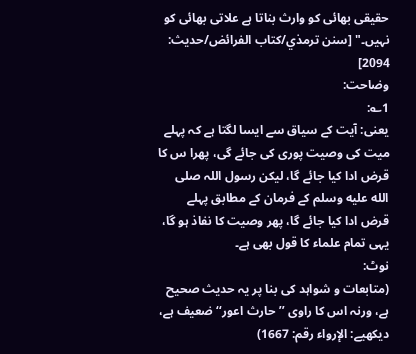حقیقی بھائی کو وارث بناتا ہے علاتی بھائی کو نہیں۔" [سنن ترمذي/كتاب الفرائض/حدیث: 2094]
وضاحت:
1؎:
یعنی: آیت کے سیاق سے ایسا لگتا ہے کہ پہلے میت کی وصیت پوری کی جائے گی، پھرا س کا قرض ادا کیا جائے گا، لیکن رسول اللہ صلى الله عليه وسلم کے فرمان کے مطابق پہلے قرض ادا کیا جائے گا، پھر وصیت کا نفاذ ہو گا، یہی تمام علماء کا قول بھی ہے۔
نوٹ:
(متابعات و شواہد کی بنا پر یہ حدیث صحیح ہے، ورنہ اس کا راوی ’’حارث اعور‘‘ ضعیف ہے، دیکھیے: الإرواء رقم: 1667)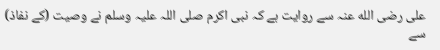علی رضی الله عنہ سے روایت ہے کہ نبی اکرم صلی اللہ علیہ وسلم نے وصیت (کے نفاذ) سے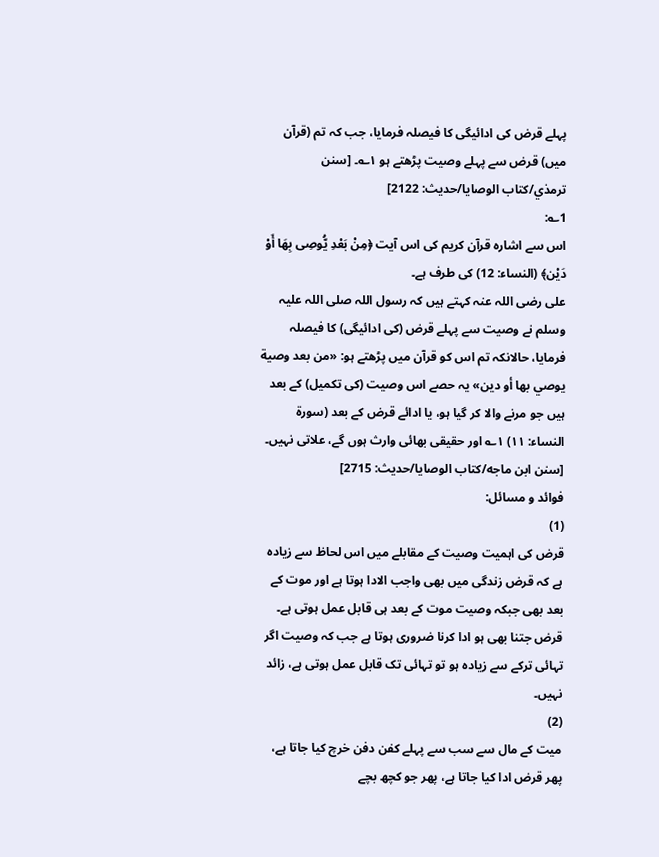پہلے قرض کی ادائیگی کا فیصلہ فرمایا، جب کہ تم (قرآن میں) قرض سے پہلے وصیت پڑھتے ہو ۱؎۔ [سنن ترمذي/كتاب الوصايا/حدیث: 2122]
1؎:
اس سے اشارہ قرآن کریم کی اس آیت ﴿مِنْ بَعْدِ يُّوصِى بِهَا أَوْ دَيْن﴾ (النساء: 12) کی طرف ہے۔
علی رضی اللہ عنہ کہتے ہیں کہ رسول اللہ صلی اللہ علیہ وسلم نے وصیت سے پہلے قرض (کی ادائیگی) کا فیصلہ فرمایا، حالانکہ تم اس کو قرآن میں پڑھتے ہو: «من بعد وصية يوصي بها أو دين» یہ حصے اس وصیت (کی تکمیل) کے بعد ہیں جو مرنے والا کر گیا ہو، یا ادائے قرض کے بعد (سورۃ النساء: ۱۱) ۱؎ اور حقیقی بھائی وارث ہوں گے، علاتی نہیں۔ [سنن ابن ماجه/كتاب الوصايا/حدیث: 2715]
فوائد و مسائل:
(1)
قرض کی اہمیت وصیت کے مقابلے میں اس لحاظ سے زیادہ ہے کہ قرض زندگی میں بھی واجب الادا ہوتا ہے اور موت کے بعد بھی جبکہ وصیت موت کے بعد ہی قابل عمل ہوتی ہے۔
قرض جتنا بھی ہو ادا کرنا ضروری ہوتا ہے جب کہ وصیت اگر تہائی ترکے سے زیادہ ہو تو تہائی تک قابل عمل ہوتی ہے، زائد نہیں۔
(2)
میت کے مال سے سب سے پہلے کفن دفن خرچ کیا جاتا ہے، پھر قرض ادا کیا جاتا ہے، پھر جو کچھ بچے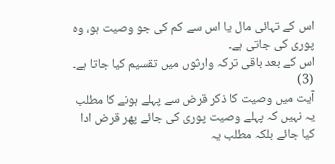اس کے تہائی مال یا اس سے کم کی جو وصیت ہو، وہ پوری کی جاتی ہے۔
اس کے بعد باقی ترکہ وارثوں میں تقسیم کیا جاتا ہے۔
(3)
آیت میں وصیت کا ذکر قرض سے پہلے ہونے کا مطلب یہ نہیں کہ پہلے وصیت پوری کی جائے پھر قرض ادا کیا جائے بلکہ مطلب یہ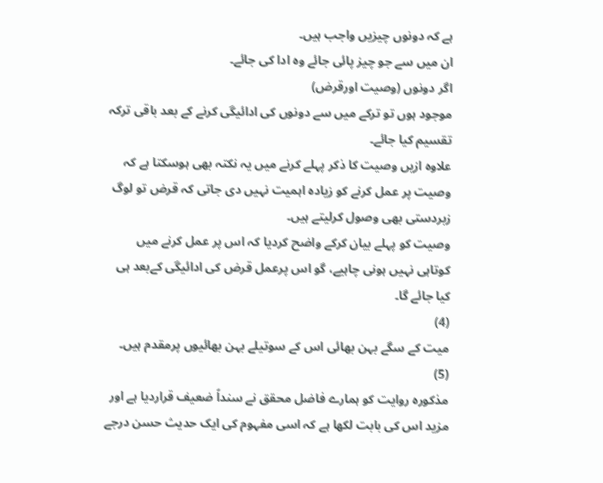ہے کہ دونوں چیزیں واجب ہیں۔
ان میں سے جو چیز پائی جائے وہ ادا کی جائے۔
اگر دونوں (وصیت اورقرض)
موجود ہوں تو ترکے میں سے دونوں کی ادائیگی کرنے کے بعد باقی ترکہ تقسیم کیا جائے۔
علاوہ ازیں وصیت کا ذکر پہلے کرنے میں یہ نکتہ بھی ہوسکتا ہے کہ وصیت پر عمل کرنے کو زیادہ اہمیت نہیں دی جاتی کہ قرض تو لوگ زبردستی بھی وصول کرلیتے ہیں۔
وصیت کو پہلے بیان کرکے واضح کردیا کہ اس پر عمل کرنے میں کوتاہی نہیں ہونی چاہیے، گو اس پرعمل قرض كى ادائیگی کےبعد ہی کیا جائے گا۔
(4)
میت کے سگے بہن بھائی اس کے سوتیلے بہن بھائیوں پرمقدم ہیں۔
(5)
مذکورہ روایت کو ہمارے فاضل محقق نے سنداً ضعیف قراردیا ہے اور مزید اس کی بابت لکھا ہے کہ اسی مفہوم کی ایک حدیث حسن درجے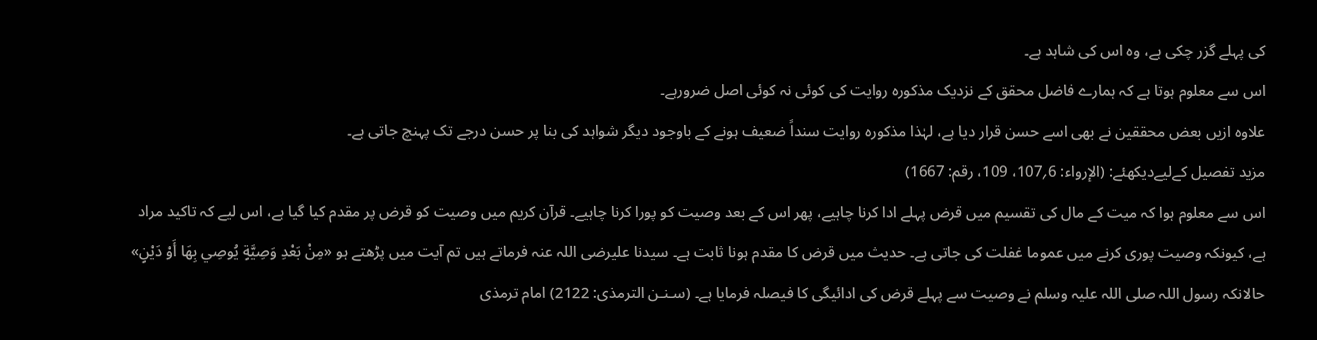کی پہلے گزر چکی ہے، وہ اس کی شاہد ہے۔
اس سے معلوم ہوتا ہے کہ ہمارے فاضل محقق کے نزدیک مذکورہ روایت کی کوئی نہ کوئی اصل ضرورہے۔
علاوہ ازیں بعض محققین نے بھی اسے حسن قرار دیا ہے، لہٰذا مذکورہ روایت سنداً ضعیف ہونے کے باوجود دیگر شواہد کی بنا پر حسن درجے تک پہنچ جاتی ہے۔
مزید تفصیل کےلیےدیکھئے: (الإرواء: 6؍107، 109، رقم: 1667)
اس سے معلوم ہوا کہ میت کے مال کی تقسیم میں قرض پہلے ادا کرنا چاہیے، پھر اس کے بعد وصیت کو پورا کرنا چاہیے۔ قرآن کریم میں وصیت کو قرض پر مقدم کیا گیا ہے، اس لیے کہ تاکید مراد ہے، کیونکہ وصیت پوری کرنے میں عموما غفلت کی جاتی ہے۔ حدیث میں قرض کا مقدم ہونا ثابت ہے۔ سیدنا علیرضی اللہ عنہ فرماتے ہیں تم آیت میں پڑھتے ہو «مِنْ بَعْدِ وَصِيَّةٍ يُوصِي بِهَا أَوْ دَيْنٍ» حالانکہ رسول اللہ صلی اللہ علیہ وسلم نے وصیت سے پہلے قرض کی ادائیگی کا فیصلہ فرمایا ہے۔ (سـنـن الترمذی: 2122) امام ترمذی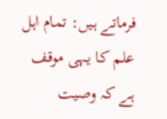فرماتے ہیں: تمام اہل علم کا یہی موقف ہے کہ وصیت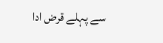سے پہلے قرض ادا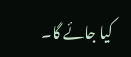کیا جائے گا۔